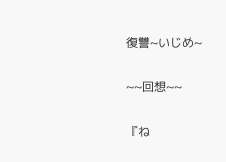復讐~いじめ~

~~回想~~

『ね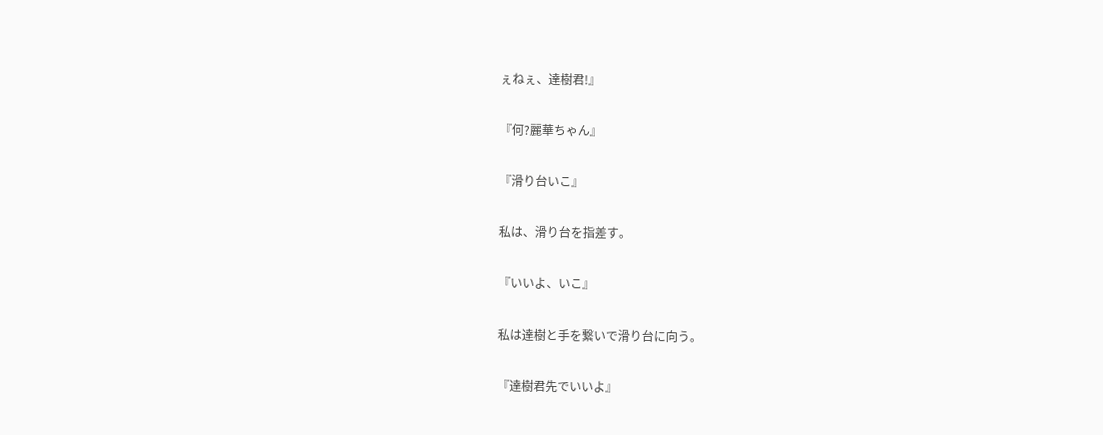ぇねぇ、達樹君!』

『何?麗華ちゃん』

『滑り台いこ』

私は、滑り台を指差す。

『いいよ、いこ』

私は達樹と手を繋いで滑り台に向う。

『達樹君先でいいよ』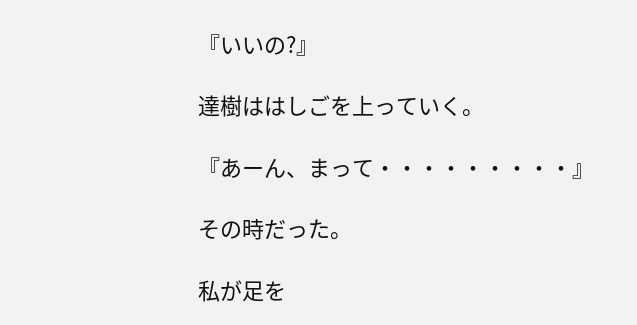『いいの?』

達樹ははしごを上っていく。

『あーん、まって・・・・・・・・・』

その時だった。

私が足を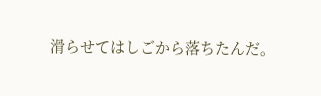滑らせてはしごから落ちたんだ。